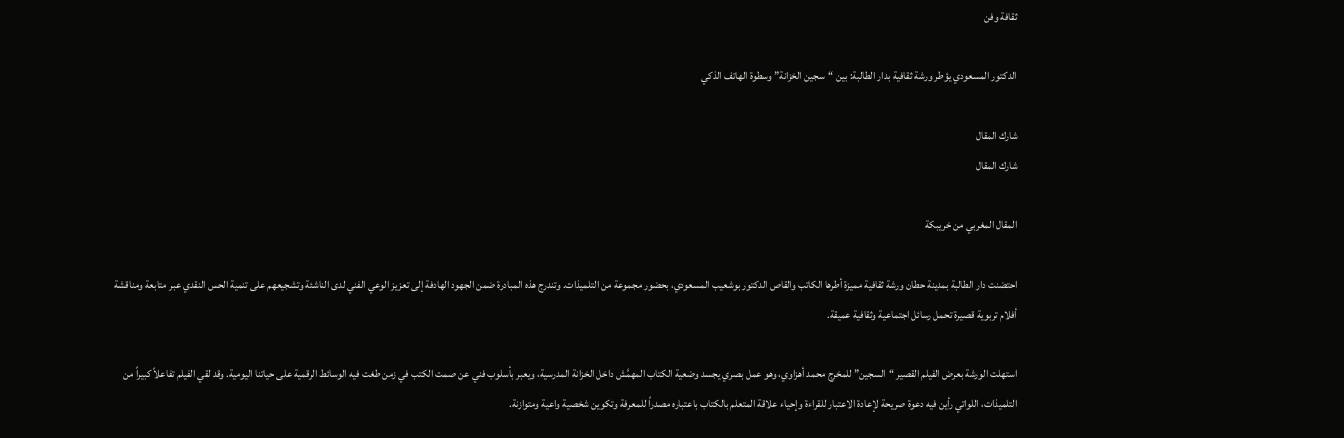ثقافة وفن

الدكتور المسعودي يؤطر ورشة ثقافية بدار الطالبة: بين “سجين الخزانة” وسطوة الهاتف الذكي

شارك المقال
شارك المقال

المقال المغربي من خريبكة

احتضنت دار الطالبة بمدينة حطان ورشة ثقافية مميزة أطرها الكاتب والقاص الدكتور بوشعيب المسعودي، بحضور مجموعة من التلميذات. وتندرج هذه المبادرة ضمن الجهود الهادفة إلى تعزيز الوعي الفني لدى الناشئة وتشجيعهم على تنمية الحس النقدي عبر متابعة ومناقشة أفلام تربوية قصيرة تحمل رسائل اجتماعية وثقافية عميقة.

استهلت الورشة بعرض الفيلم القصير “السجين” للمخرج محمد أهزاوي، وهو عمل بصري يجسد وضعية الكتاب المهمَّش داخل الخزانة المدرسية، ويعبر بأسلوب فني عن صمت الكتب في زمن طغت فيه الوسائط الرقمية على حياتنا اليومية. وقد لقي الفيلم تفاعلاً كبيراً من التلميذات، اللواتي رأين فيه دعوة صريحة لإعادة الاعتبار للقراءة وإحياء علاقة المتعلم بالكتاب باعتباره مصدراً للمعرفة وتكوين شخصية واعية ومتوازنة.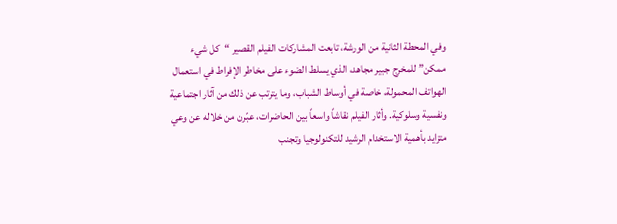وفي المحطة الثانية من الورشة، تابعت المشاركات الفيلم القصير “كل شيء ممكن” للمخرج جبير مجاهد، الذي يسلط الضوء على مخاطر الإفراط في استعمال الهواتف المحمولة، خاصة في أوساط الشباب، وما يترتب عن ذلك من آثار اجتماعية ونفسية وسلوكية. وأثار الفيلم نقاشاً واسعاً بين الحاضرات، عبّرن من خلاله عن وعي متزايد بأهمية الاستخدام الرشيد للتكنولوجيا وتجنب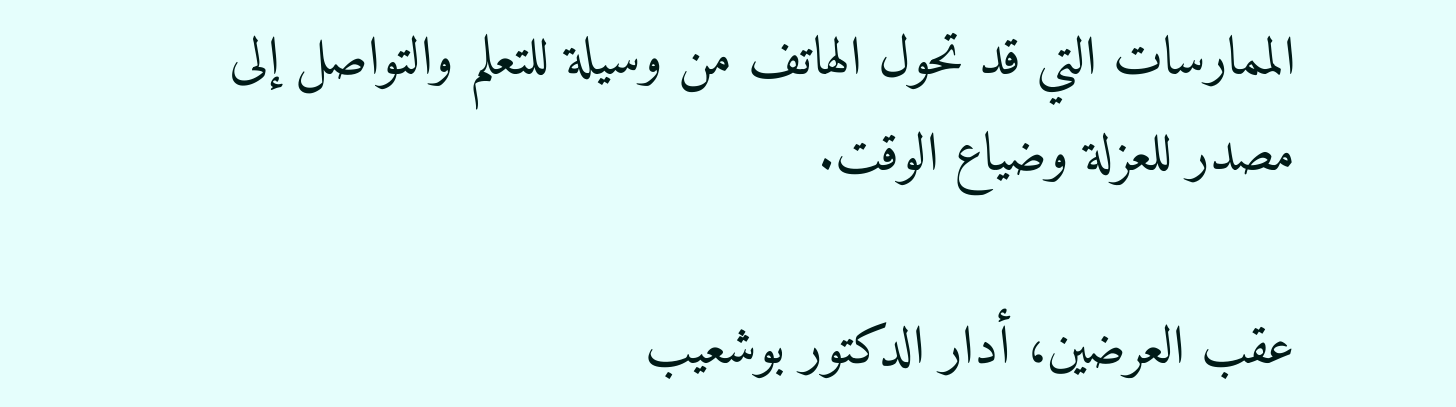الممارسات التي قد تحول الهاتف من وسيلة للتعلم والتواصل إلى مصدر للعزلة وضياع الوقت.

عقب العرضين، أدار الدكتور بوشعيب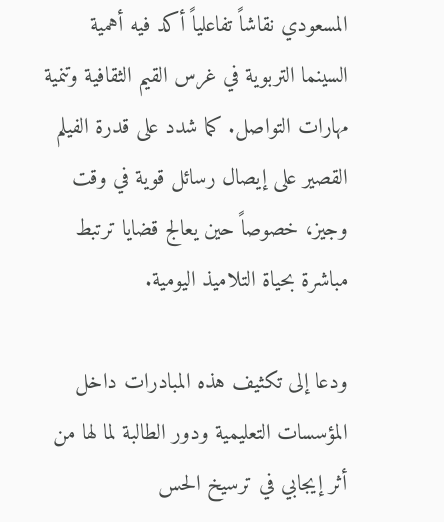المسعودي نقاشاً تفاعلياً أكد فيه أهمية السينما التربوية في غرس القيم الثقافية وتنمية مهارات التواصل. كما شدد على قدرة الفيلم القصير على إيصال رسائل قوية في وقت وجيز، خصوصاً حين يعالج قضايا ترتبط مباشرة بحياة التلاميذ اليومية.

ودعا إلى تكثيف هذه المبادرات داخل المؤسسات التعليمية ودور الطالبة لما لها من أثر إيجابي في ترسيخ الحس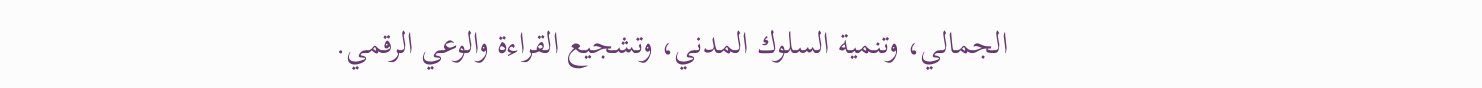الجمالي، وتنمية السلوك المدني، وتشجيع القراءة والوعي الرقمي.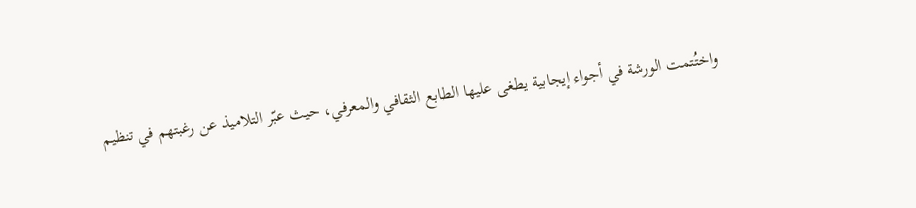واختُتمت الورشة في أجواء إيجابية يطغى عليها الطابع الثقافي والمعرفي، حيث عبّر التلاميذ عن رغبتهم في تنظيم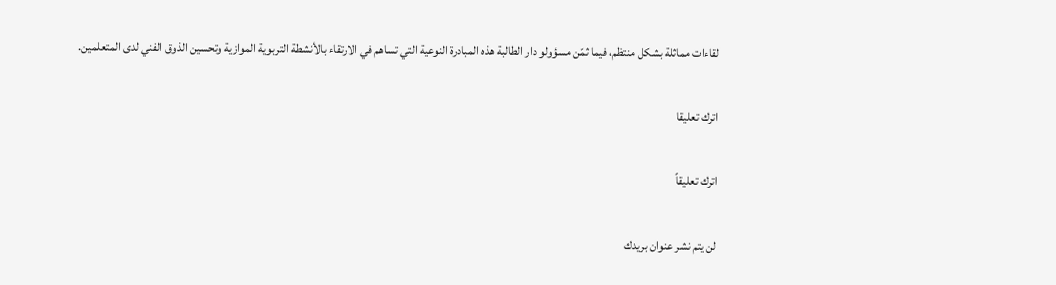لقاءات مماثلة بشكل منتظم، فيما ثمّن مسؤولو دار الطالبة هذه المبادرة النوعية التي تساهم في الارتقاء بالأنشطة التربوية الموازية وتحسين الذوق الفني لدى المتعلمين.

اترك تعليقا

اترك تعليقاً

لن يتم نشر عنوان بريدك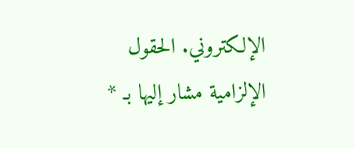الإلكتروني. الحقول الإلزامية مشار إليها بـ *